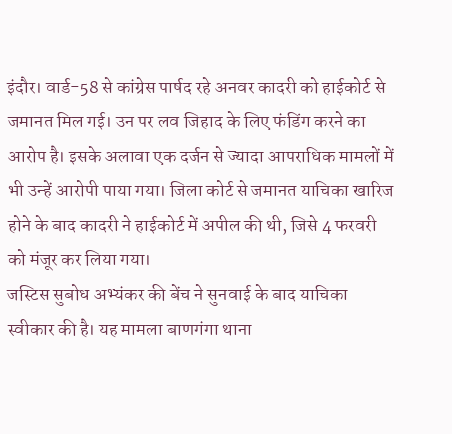इंदौर। वार्ड-58 से कांग्रेस पार्षद रहे अनवर कादरी को हाईकोर्ट से जमानत मिल गई। उन पर लव जिहाद के लिए फंडिंग करने का आरोप है। इसके अलावा एक दर्जन से ज्यादा आपराधिक मामलों में भी उन्हें आरोपी पाया गया। जिला कोर्ट से जमानत याचिका खारिज होने के बाद कादरी ने हाईकोर्ट में अपील की थी, जिसे 4 फरवरी को मंजूर कर लिया गया।
जस्टिस सुबोध अभ्यंकर की बेंच ने सुनवाई के बाद याचिका स्वीकार की है। यह मामला बाणगंगा थाना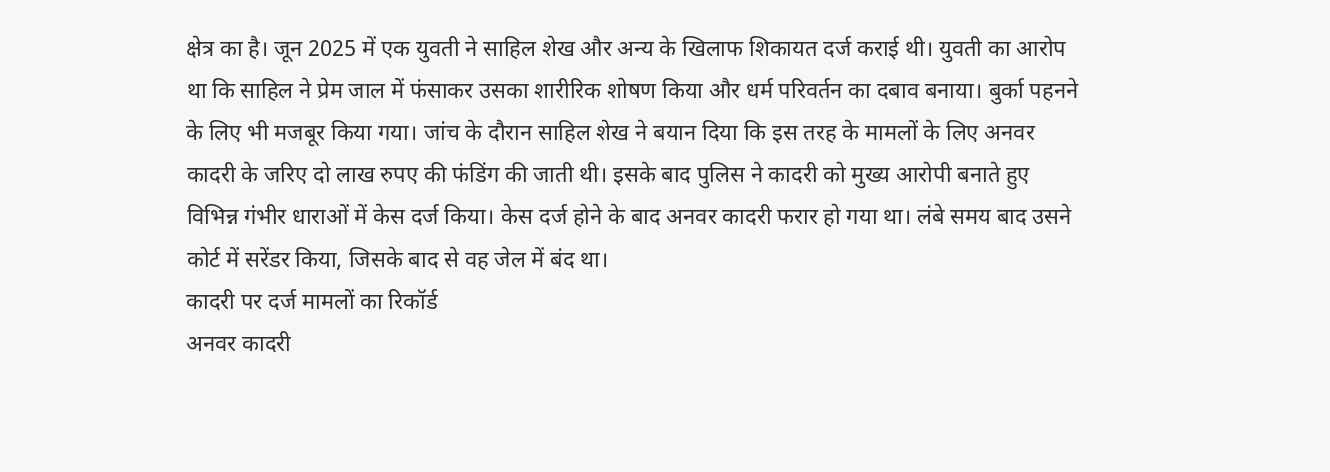क्षेत्र का है। जून 2025 में एक युवती ने साहिल शेख और अन्य के खिलाफ शिकायत दर्ज कराई थी। युवती का आरोप था कि साहिल ने प्रेम जाल में फंसाकर उसका शारीरिक शोषण किया और धर्म परिवर्तन का दबाव बनाया। बुर्का पहनने के लिए भी मजबूर किया गया। जांच के दौरान साहिल शेख ने बयान दिया कि इस तरह के मामलों के लिए अनवर कादरी के जरिए दो लाख रुपए की फंडिंग की जाती थी। इसके बाद पुलिस ने कादरी को मुख्य आरोपी बनाते हुए विभिन्न गंभीर धाराओं में केस दर्ज किया। केस दर्ज होने के बाद अनवर कादरी फरार हो गया था। लंबे समय बाद उसने कोर्ट में सरेंडर किया, जिसके बाद से वह जेल में बंद था।
कादरी पर दर्ज मामलों का रिकॉर्ड
अनवर कादरी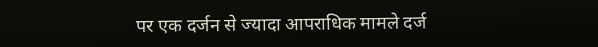पर एक दर्जन से ज्यादा आपराधिक मामले दर्ज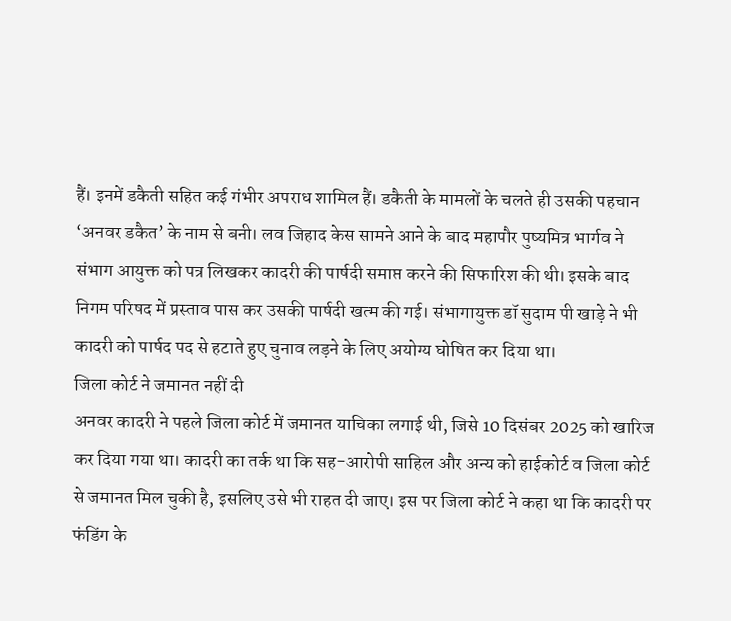हैं। इनमें डकैती सहित कई गंभीर अपराध शामिल हैं। डकैती के मामलों के चलते ही उसकी पहचान ‘अनवर डकैत’ के नाम से बनी। लव जिहाद केस सामने आने के बाद महापौर पुष्यमित्र भार्गव ने संभाग आयुक्त को पत्र लिखकर कादरी की पार्षदी समाप्त करने की सिफारिश की थी। इसके बाद निगम परिषद में प्रस्ताव पास कर उसकी पार्षदी खत्म की गई। संभागायुक्त डॉ सुदाम पी खाड़े ने भी कादरी को पार्षद पद से हटाते हुए चुनाव लड़ने के लिए अयोग्य घोषित कर दिया था।
जिला कोर्ट ने जमानत नहीं दी
अनवर कादरी ने पहले जिला कोर्ट में जमानत याचिका लगाई थी, जिसे 10 दिसंबर 2025 को खारिज कर दिया गया था। कादरी का तर्क था कि सह-आरोपी साहिल और अन्य को हाईकोर्ट व जिला कोर्ट से जमानत मिल चुकी है, इसलिए उसे भी राहत दी जाए। इस पर जिला कोर्ट ने कहा था कि कादरी पर फंडिंग के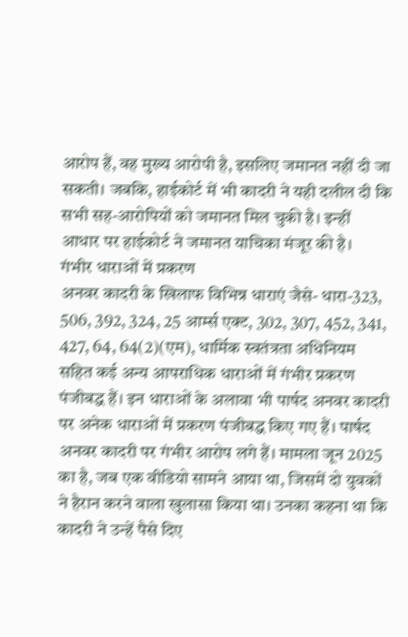आरोप हैं, वह मुख्य आरोपी है, इसलिए जमानत नहीं दी जा सकती। जबकि, हाईकोर्ट में भी कादरी ने यही दलील दी कि सभी सह-आरोपियों को जमानत मिल चुकी है। इन्हीं आधार पर हाईकोर्ट ने जमानत याचिका मंजूर की है।
गंभीर धाराओं में प्रकरण
अनवर कादरी के खिलाफ विभिन्न धाराएं जैसे- धारा-323, 506, 392, 324, 25 आर्म्स एक्ट, 302, 307, 452, 341, 427, 64, 64(2)(एम), धार्मिक स्वतंत्रता अधिनियम सहित कई अन्य आपराधिक धाराओं में गंभीर प्रकरण पंजीबद्ध हैं। इन धाराओं के अलावा भी पार्षद अनवर कादरी पर अनेक धाराओं में प्रकरण पंजीबद्ध किए गए हैं। पार्षद अनवर कादरी पर गंभीर आरोप लगे हैं। मामला जून 2025 का है, जब एक वीडियो सामने आया था, जिसमें दो युवकों ने हैरान करने वाला खुलासा किया था। उनका कहना था कि कादरी ने उन्हें पैसे दिए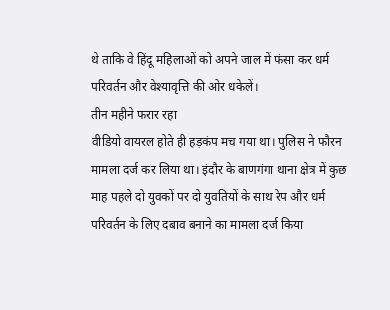थे ताकि वे हिंदू महिलाओं को अपने जाल में फंसा कर धर्म परिवर्तन और वेश्यावृत्ति की ओर धकेलें।
तीन महीने फरार रहा
वीडियो वायरल होते ही हड़कंप मच गया था। पुलिस ने फौरन मामला दर्ज कर लिया था। इंदौर के बाणगंगा थाना क्षेत्र में कुछ माह पहले दो युवकों पर दो युवतियों के साथ रेप और धर्म परिवर्तन के लिए दबाव बनाने का मामला दर्ज किया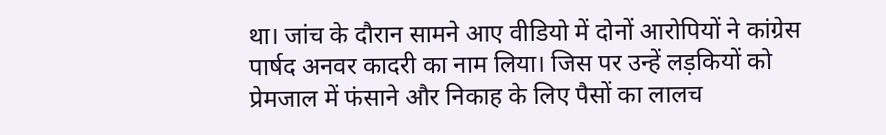था। जांच के दौरान सामने आए वीडियो में दोनों आरोपियों ने कांग्रेस पार्षद अनवर कादरी का नाम लिया। जिस पर उन्हें लड़कियों को प्रेमजाल में फंसाने और निकाह के लिए पैसों का लालच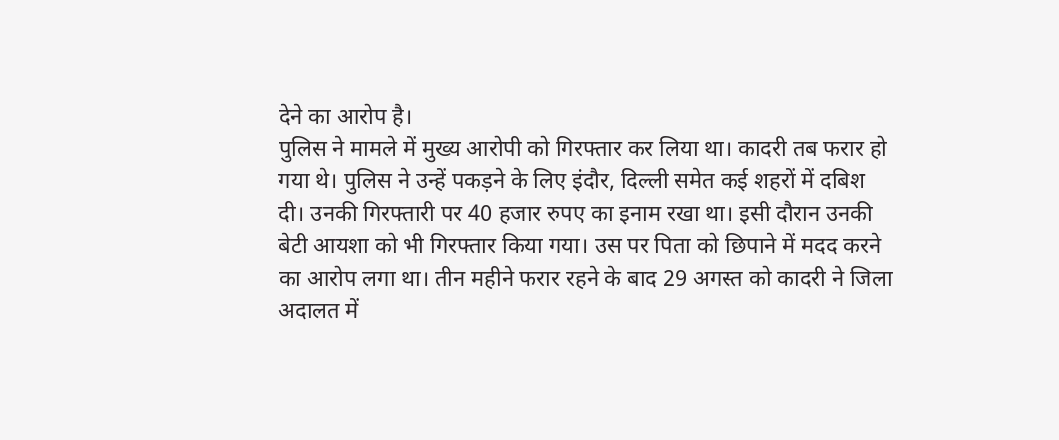देने का आरोप है।
पुलिस ने मामले में मुख्य आरोपी को गिरफ्तार कर लिया था। कादरी तब फरार हो गया थे। पुलिस ने उन्हें पकड़ने के लिए इंदौर, दिल्ली समेत कई शहरों में दबिश दी। उनकी गिरफ्तारी पर 40 हजार रुपए का इनाम रखा था। इसी दौरान उनकी बेटी आयशा को भी गिरफ्तार किया गया। उस पर पिता को छिपाने में मदद करने का आरोप लगा था। तीन महीने फरार रहने के बाद 29 अगस्त को कादरी ने जिला अदालत में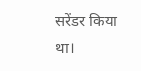सरेंडर किया था।